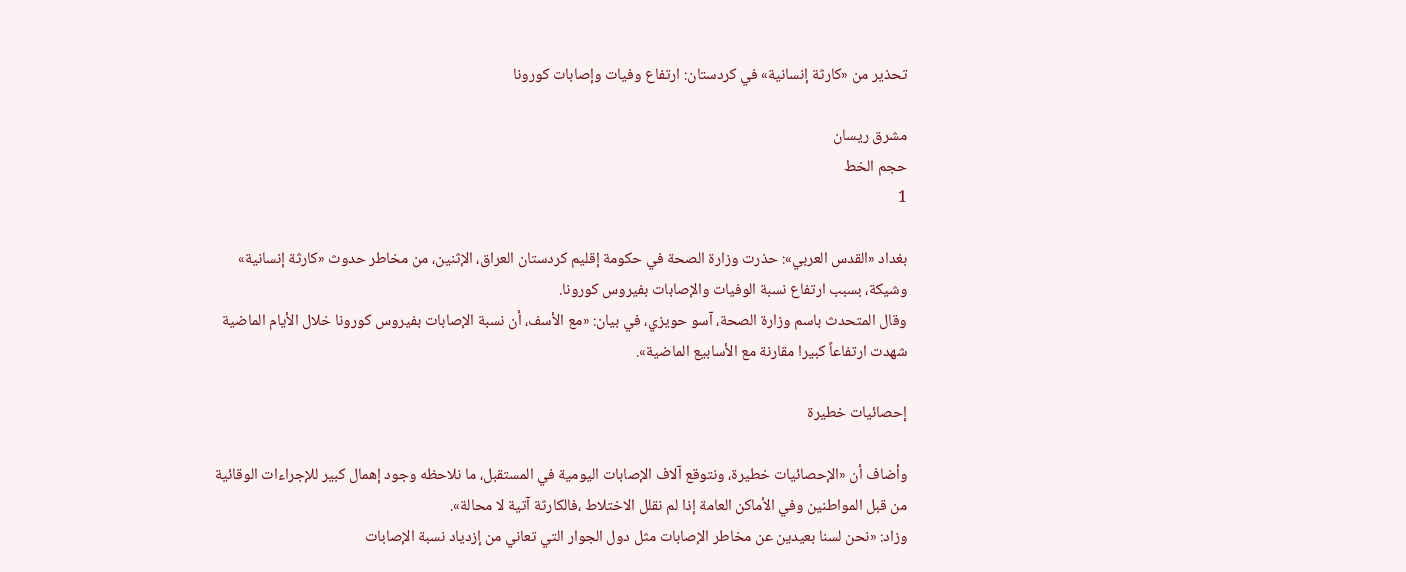تحذير من «كارثة إنسانية» في كردستان: ارتفاع وفيات وإصابات كورونا

مشرق ريسان
حجم الخط
1

بغداد «القدس العربي»: حذرت وزارة الصحة في حكومة إقليم كردستان العراق، الإثنين، من مخاطر حدوث «كارثة إنسانية» وشيكة، بسبب ارتفاع نسبة الوفيات والإصابات بفيروس كورونا.
وقال المتحدث باسم وزارة الصحة، آسو حويزي، في بيان: «مع الأسف، أن نسبة الإصابات بفيروس كورونا خلال الأيام الماضية شهدت ارتفاعاً كبيرا مقارنة مع الأسابيع الماضية».

إحصائيات خطيرة

وأضاف أن «الإحصائيات خطيرة، ونتوقع آلاف الإصابات اليومية في المستقبل، ما نلاحظه وجود إهمال كبير للإجراءات الوقائية من قبل المواطنين وفي الأماكن العامة إذا لم نقلل الاختلاط ،فالكارثة آتية لا محالة».
وزاد: «نحن لسنا بعيدين عن مخاطر الإصابات مثل دول الجوار التي تعاني من إزدياد نسبة الإصابات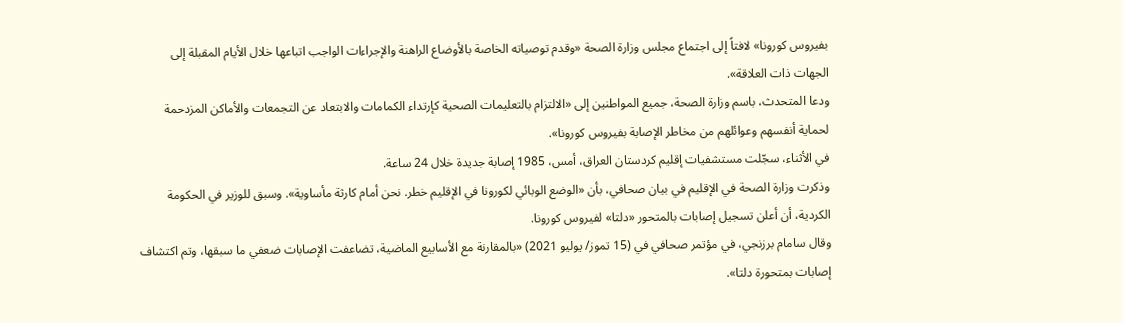بفيروس كورونا» لافتاً إلى اجتماع مجلس وزارة الصحة «وقدم توصياته الخاصة بالأوضاع الراهنة والإجراءات الواجب اتباعها خلال الأيام المقبلة إلى الجهات ذات العلاقة».
ودعا المتحدث، باسم وزارة الصحة، جميع المواطنين إلى «الالتزام بالتعليمات الصحية كإرتداء الكمامات والابتعاد عن التجمعات والأماكن المزدحمة لحماية أنفسهم وعوائلهم من مخاطر الإصابة بفيروس كورونا».
في الأثناء، سجّلت مستشفيات إقليم كردستان العراق، أمس، 1985 إصابة جديدة خلال 24 ساعة.
وذكرت وزارة الصحة في الإقليم في بيان صحافي، بأن «الوضع الوبائي لكورونا في الإقليم خطر. نحن أمام كارثة مأساوية». وسبق للوزير في الحكومة الكردية، أن أعلن تسجيل إصابات بالمتحور «دلتا» لفيروس كورونا.
وقال سامام برزنجي، في مؤتمر صحافي في (15 تموز/ يوليو 2021) «بالمقارنة مع الأسابيع الماضية، تضاعفت الإصابات ضعفي ما سبقها، وتم اكتشاف إصابات بمتحورة دلتا».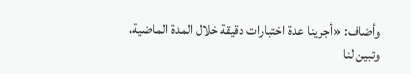وأضاف: «أجرينا عدة اختبارات دقيقة خلال المدة الماضية، وتبين لنا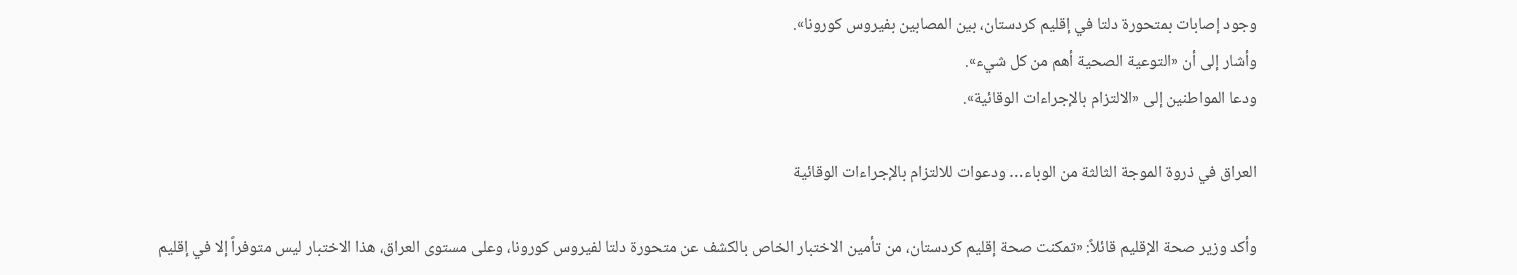وجود إصابات بمتحورة دلتا في إقليم كردستان، بين المصابين بفيروس كورونا».
وأشار إلى أن «التوعية الصحية أهم من كل شيء».
ودعا المواطنين إلى «الالتزام بالإجراءات الوقائية».

العراق في ذروة الموجة الثالثة من الوباء… ودعوات للالتزام بالإجراءات الوقائية

وأكد وزير صحة الإقليم قائلاً: «تمكنت صحة إقليم كردستان، من تأمين الاختبار الخاص بالكشف عن متحورة دلتا لفيروس كورونا، وعلى مستوى العراق، هذا الاختبار ليس متوفراً إلا في إقليم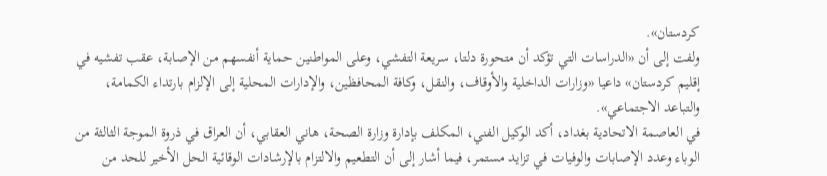كردستان».
ولفت إلى أن «الدراسات التي تؤكد أن متحورة دلتا، سريعة التفشي، وعلى المواطنين حماية أنفسهم من الإصابة، عقب تفشيه في إقليم كردستان» داعيا «وزارات الداخلية والأوقاف، والنقل، وكافة المحافظين، والإدارات المحلية إلى الإلزام بارتداء الكمامة، والتباعد الاجتماعي».
في العاصمة الاتحادية بغداد، أكد الوكيل الفني، المكلف بإدارة وزارة الصحة، هاني العقابي، أن العراق في ذروة الموجة الثالثة من الوباء وعدد الإصابات والوفيات في تزايد مستمر، فيما أشار إلى أن التطعيم والالتزام بالإرشادات الوقائية الحل الأخير للحد من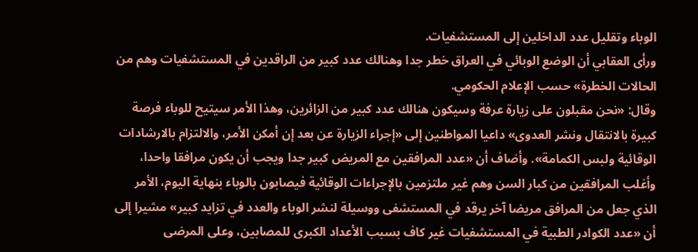الوباء وتقليل عدد الداخلين إلى المستشفيات.
ورأى العقابي أن الوضع الوبائي في العراق خطر جدا وهنالك عدد كبير من الراقدين في المستشفيات وهم من الحالات الخطرة» حسب الإعلام الحكومي.
وقال: «نحن مقبلون على زيارة عرفة وسيكون هنالك عدد كبير من الزائرين، وهذا الأمر سيتيح للوباء فرصة كبيرة بالانتقال ونشر العدوى» داعيا المواطنين إلى «إجراء الزيارة عن بعد إن أمكن الأمر، والالتزام بالارشادات الوقائية ولبس الكمامة». وأضاف أن «عدد المرافقين مع المريض كبير جدا ويجب أن يكون مرافقا واحدا، وأغلب المرافقين من كبار السن وهم غير ملتزمين بالإجراءات الوقائية فيصابون بالوباء بنهاية اليوم، الأمر الذي جعل من المرافق مريضا آخر يرقد في المستشفى ووسيلة لنشر الوباء والعدد في تزايد كبير» مشيرا إلى أن «عدد الكوادر الطبية في المستشفيات غير كاف بسبب الأعداد الكبرى للمصابين، وعلى المرضى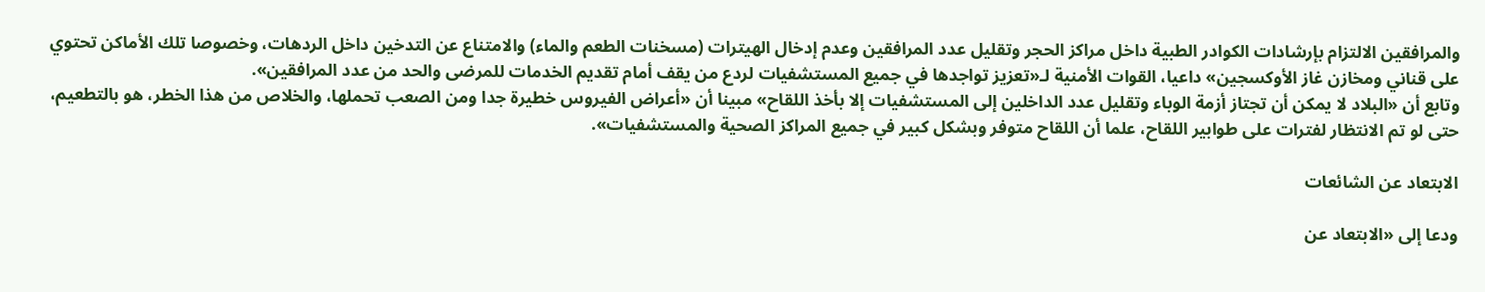والمرافقين الالتزام بإرشادات الكوادر الطبية داخل مراكز الحجر وتقليل عدد المرافقين وعدم إدخال الهيترات (مسخنات الطعم والماء) والامتناع عن التدخين داخل الردهات، وخصوصا تلك الأماكن تحتوي على قناني ومخازن غاز الأوكسجين» داعيا، القوات الأمنية لـ«تعزيز تواجدها في جميع المستشفيات لردع من يقف أمام تقديم الخدمات للمرضى والحد من عدد المرافقين».
وتابع أن «البلاد لا يمكن أن تجتاز أزمة الوباء وتقليل عدد الداخلين إلى المستشفيات إلا بأخذ اللقاح» مبينا أن «أعراض الفيروس خطيرة جدا ومن الصعب تحملها، والخلاص من هذا الخطر، هو بالتطعيم، حتى لو تم الانتظار لفترات على طوابير اللقاح، علما أن اللقاح متوفر وبشكل كبير في جميع المراكز الصحية والمستشفيات».

الابتعاد عن الشائعات

ودعا إلى «الابتعاد عن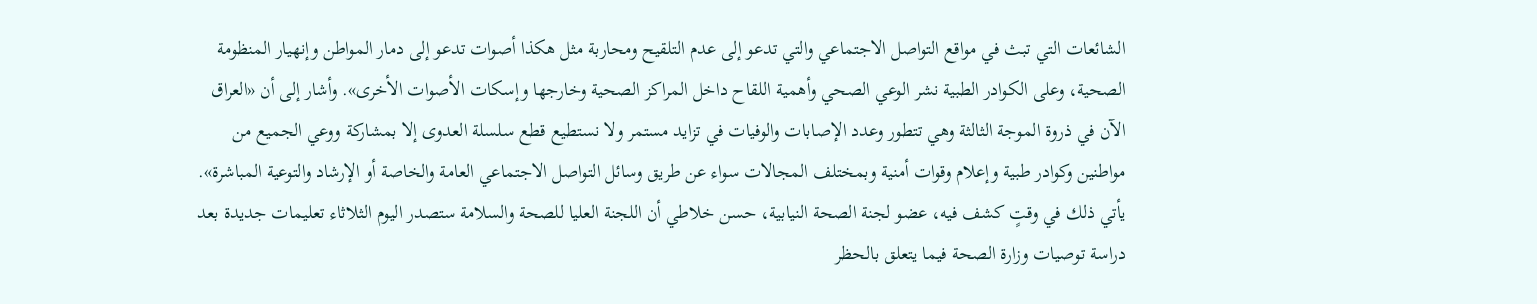الشائعات التي تبث في مواقع التواصل الاجتماعي والتي تدعو إلى عدم التلقيح ومحاربة مثل هكذا أصوات تدعو إلى دمار المواطن وإنهيار المنظومة الصحية، وعلى الكوادر الطبية نشر الوعي الصحي وأهمية اللقاح داخل المراكز الصحية وخارجها وإسكات الأصوات الأخرى». وأشار إلى أن «العراق الآن في ذروة الموجة الثالثة وهي تتطور وعدد الإصابات والوفيات في تزايد مستمر ولا نستطيع قطع سلسلة العدوى إلا بمشاركة ووعي الجميع من مواطنين وكوادر طبية وإعلام وقوات أمنية وبمختلف المجالات سواء عن طريق وسائل التواصل الاجتماعي العامة والخاصة أو الإرشاد والتوعية المباشرة».
يأتي ذلك في وقتٍ كشف فيه، عضو لجنة الصحة النيابية، حسن خلاطي أن اللجنة العليا للصحة والسلامة ستصدر اليوم الثلاثاء تعليمات جديدة بعد دراسة توصيات وزارة الصحة فيما يتعلق بالحظر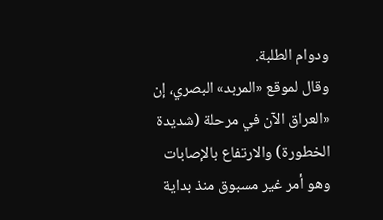ودوام الطلبة.
وقال لموقع «المربد» البصري، إن «العراق الآن في مرحلة (شديدة الخطورة) والارتفاع بالإصابات وهو أمر غير مسبوق منذ بداية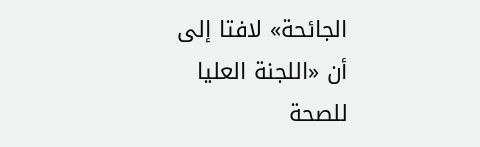الجائحة» لافتا إلى أن «اللجنة العليا للصحة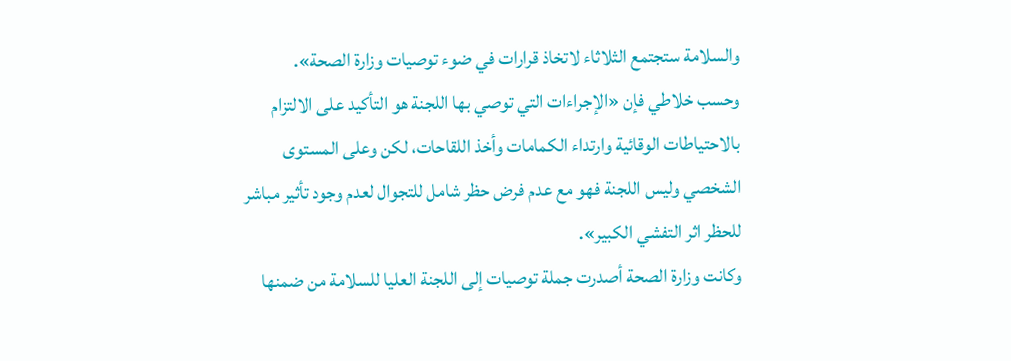والسلامة ستجتمع الثلاثاء لاتخاذ قرارات في ضوء توصيات وزارة الصحة».
وحسب خلاطي فإن «الإجراءات التي توصي بها اللجنة هو التأكيد على الالتزام بالاحتياطات الوقائية وارتداء الكمامات وأخذ اللقاحات، لكن وعلى المستوى الشخصي وليس اللجنة فهو مع عدم فرض حظر شامل للتجوال لعدم وجود تأثير مباشر للحظر اثر التفشي الكبير».
وكانت وزارة الصحة أصدرت جملة توصيات إلى اللجنة العليا للسلامة من ضمنها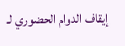إيقاف الدوام الحضوري لـ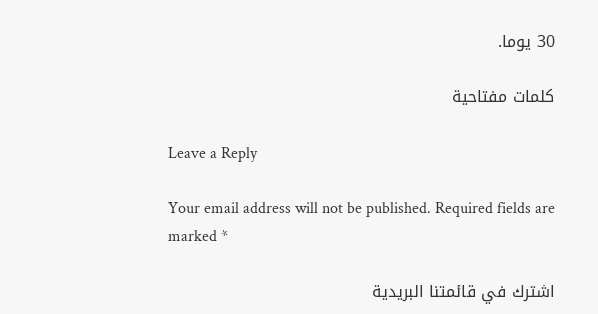30 يوما.

كلمات مفتاحية

Leave a Reply

Your email address will not be published. Required fields are marked *

اشترك في قائمتنا البريدية